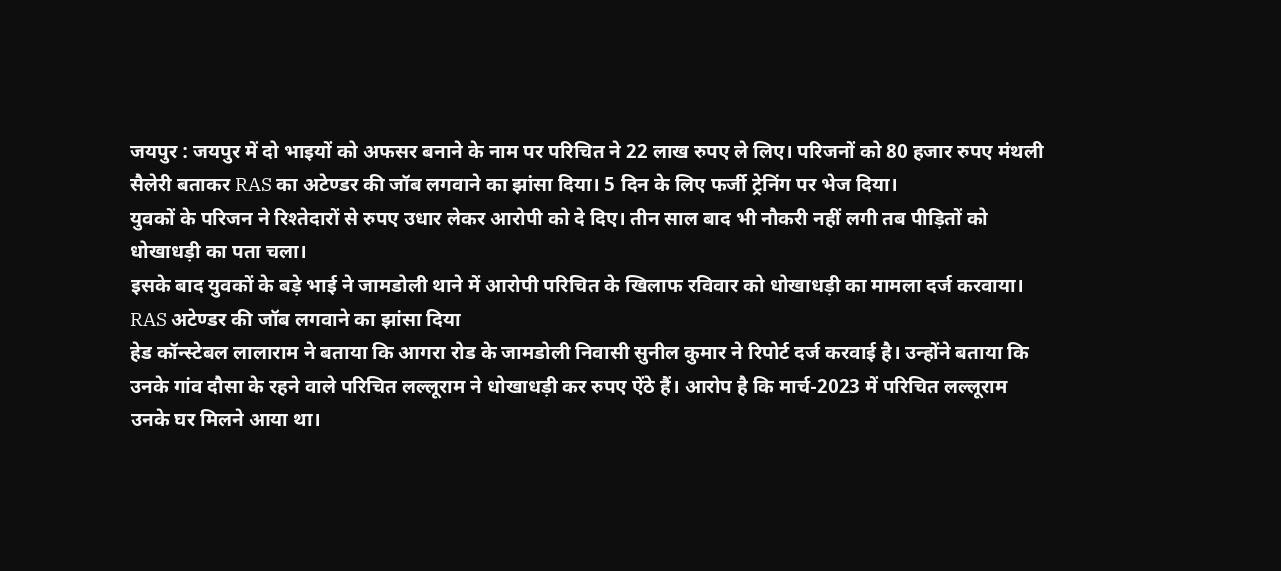जयपुर : जयपुर में दो भाइयों को अफसर बनाने के नाम पर परिचित ने 22 लाख रुपए ले लिए। परिजनों को 80 हजार रुपए मंथली सैलेरी बताकर RAS का अटेण्डर की जॉब लगवाने का झांसा दिया। 5 दिन के लिए फर्जी ट्रेनिंग पर भेज दिया।
युवकों के परिजन ने रिश्तेदारों से रुपए उधार लेकर आरोपी को दे दिए। तीन साल बाद भी नौकरी नहीं लगी तब पीड़ितों को धोखाधड़ी का पता चला।
इसके बाद युवकों के बड़े भाई ने जामडोली थाने में आरोपी परिचित के खिलाफ रविवार को धोखाधड़ी का मामला दर्ज करवाया।
RAS अटेण्डर की जॉब लगवाने का झांसा दिया
हेड कॉन्स्टेबल लालाराम ने बताया कि आगरा रोड के जामडोली निवासी सुनील कुमार ने रिपोर्ट दर्ज करवाई है। उन्होंने बताया कि उनके गांव दौसा के रहने वाले परिचित लल्लूराम ने धोखाधड़ी कर रुपए ऐंठे हैं। आरोप है कि मार्च-2023 में परिचित लल्लूराम उनके घर मिलने आया था।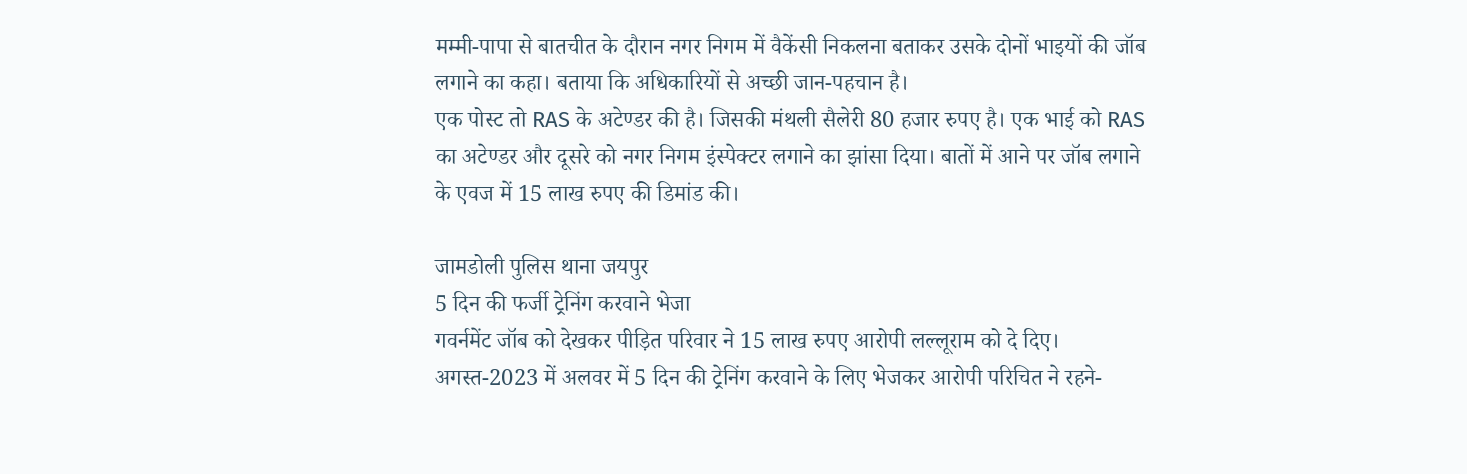मम्मी-पापा से बातचीत के दौरान नगर निगम में वैकेंसी निकलना बताकर उसके दोनों भाइयों की जॉब लगाने का कहा। बताया कि अधिकारियों से अच्छी जान-पहचान है।
एक पोस्ट तो RAS के अटेण्डर की है। जिसकी मंथली सैलेरी 80 हजार रुपए है। एक भाई को RAS का अटेण्डर और दूसरे को नगर निगम इंस्पेक्टर लगाने का झांसा दिया। बातों में आने पर जॉब लगाने के एवज में 15 लाख रुपए की डिमांड की।

जामडोली पुलिस थाना जयपुर
5 दिन की फर्जी ट्रेनिंग करवाने भेजा
गवर्नमेंट जॉब को देखकर पीड़ित परिवार ने 15 लाख रुपए आरोपी लल्लूराम को दे दिए। अगस्त-2023 में अलवर में 5 दिन की ट्रेनिंग करवाने के लिए भेजकर आरोपी परिचित ने रहने-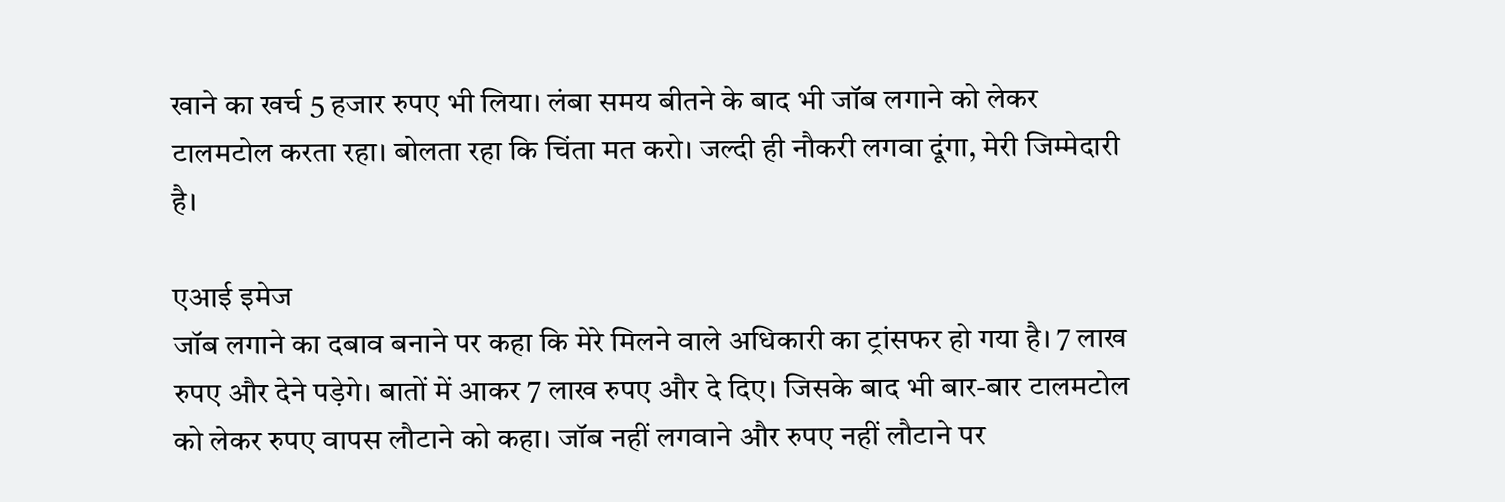खाने का खर्च 5 हजार रुपए भी लिया। लंबा समय बीतने के बाद भी जॉब लगाने को लेकर टालमटोल करता रहा। बोलता रहा कि चिंता मत करो। जल्दी ही नौकरी लगवा दूंगा, मेरी जिम्मेदारी है।

एआई इमेज
जॉब लगाने का दबाव बनाने पर कहा कि मेरे मिलने वाले अधिकारी का ट्रांसफर हो गया है। 7 लाख रुपए और देने पड़ेगे। बातों में आकर 7 लाख रुपए और दे दिए। जिसके बाद भी बार-बार टालमटोल को लेकर रुपए वापस लौटाने को कहा। जॉब नहीं लगवाने और रुपए नहीं लौटाने पर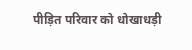पीड़ित परिवार को धोखाधड़ी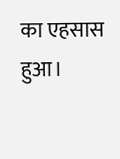का एहसास हुआ।